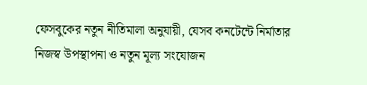ফেসবুকের নতুন নীতিমালা অনুযায়ী, যেসব কনটেন্টে নির্মাতার নিজস্ব উপস্থাপনা ও নতুন মূল্য সংযোজন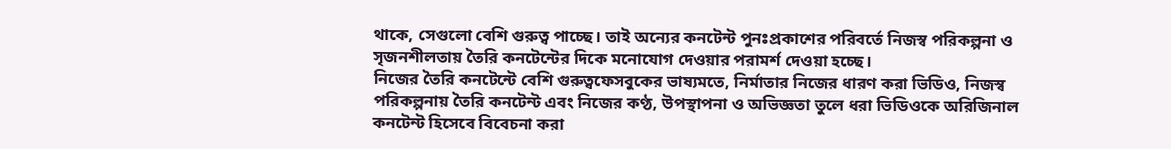থাকে, সেগুলো বেশি গুরুত্ব পাচ্ছে। তাই অন্যের কনটেন্ট পুনঃপ্রকাশের পরিবর্তে নিজস্ব পরিকল্পনা ও সৃজনশীলতায় তৈরি কনটেন্টের দিকে মনোযোগ দেওয়ার পরামর্শ দেওয়া হচ্ছে।
নিজের তৈরি কনটেন্টে বেশি গুরুত্বফেসবুকের ভাষ্যমতে, নির্মাতার নিজের ধারণ করা ভিডিও, নিজস্ব পরিকল্পনায় তৈরি কনটেন্ট এবং নিজের কণ্ঠ, উপস্থাপনা ও অভিজ্ঞতা তুলে ধরা ভিডিওকে অরিজিনাল কনটেন্ট হিসেবে বিবেচনা করা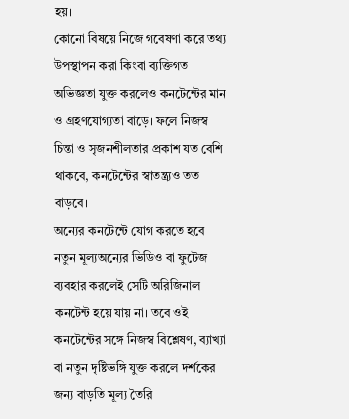হয়।
কোনো বিষয়ে নিজে গবেষণা করে তথ্য উপস্থাপন করা কিংবা ব্যক্তিগত অভিজ্ঞতা যুক্ত করলেও কনটেন্টের মান ও গ্রহণযোগ্যতা বাড়ে। ফলে নিজস্ব চিন্তা ও সৃজনশীলতার প্রকাশ যত বেশি থাকবে, কনটেন্টের স্বাতন্ত্র্যও তত বাড়বে।
অন্যের কনটেন্টে যোগ করতে হবে নতুন মূল্যঅন্যের ভিডিও বা ফুটেজ ব্যবহার করলেই সেটি অরিজিনাল কনটেন্ট হয়ে যায় না। তবে ওই কনটেন্টের সঙ্গে নিজস্ব বিশ্লেষণ, ব্যাখ্যা বা নতুন দৃষ্টিভঙ্গি যুক্ত করলে দর্শকের জন্য বাড়তি মূল্য তৈরি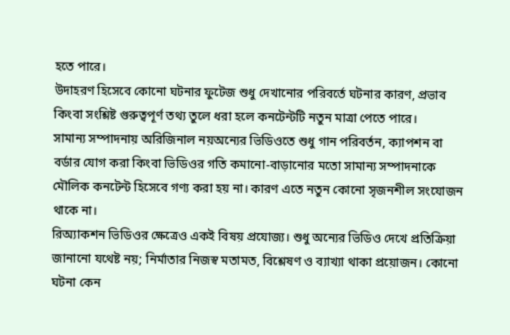হতে পারে।
উদাহরণ হিসেবে কোনো ঘটনার ফুটেজ শুধু দেখানোর পরিবর্তে ঘটনার কারণ, প্রভাব কিংবা সংশ্লিষ্ট গুরুত্বপূর্ণ তথ্য তুলে ধরা হলে কনটেন্টটি নতুন মাত্রা পেতে পারে।
সামান্য সম্পাদনায় অরিজিনাল নয়অন্যের ভিডিওতে শুধু গান পরিবর্তন, ক্যাপশন বা বর্ডার যোগ করা কিংবা ভিডিওর গতি কমানো-বাড়ানোর মতো সামান্য সম্পাদনাকে মৌলিক কনটেন্ট হিসেবে গণ্য করা হয় না। কারণ এতে নতুন কোনো সৃজনশীল সংযোজন থাকে না।
রিঅ্যাকশন ভিডিওর ক্ষেত্রেও একই বিষয় প্রযোজ্য। শুধু অন্যের ভিডিও দেখে প্রতিক্রিয়া জানানো যথেষ্ট নয়; নির্মাতার নিজস্ব মতামত, বিশ্লেষণ ও ব্যাখ্যা থাকা প্রয়োজন। কোনো ঘটনা কেন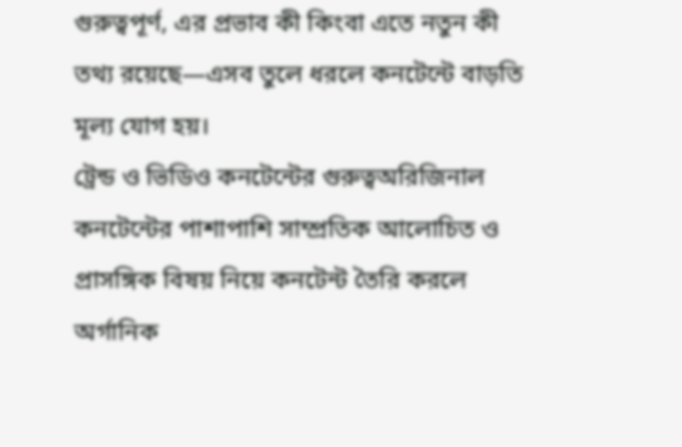গুরুত্বপূর্ণ, এর প্রভাব কী কিংবা এতে নতুন কী তথ্য রয়েছে—এসব তুলে ধরলে কনটেন্টে বাড়তি মূল্য যোগ হয়।
ট্রেন্ড ও ভিডিও কনটেন্টের গুরুত্বঅরিজিনাল কনটেন্টের পাশাপাশি সাম্প্রতিক আলোচিত ও প্রাসঙ্গিক বিষয় নিয়ে কনটেন্ট তৈরি করলে অর্গানিক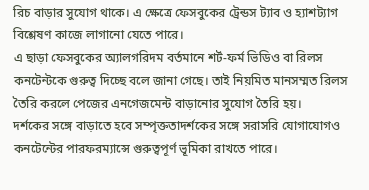রিচ বাড়ার সুযোগ থাকে। এ ক্ষেত্রে ফেসবুকের ট্রেন্ডস ট্যাব ও হ্যাশট্যাগ বিশ্লেষণ কাজে লাগানো যেতে পারে।
এ ছাড়া ফেসবুকের অ্যালগরিদম বর্তমানে শর্ট-ফর্ম ভিডিও বা রিলস কনটেন্টকে গুরুত্ব দিচ্ছে বলে জানা গেছে। তাই নিয়মিত মানসম্মত রিলস তৈরি করলে পেজের এনগেজমেন্ট বাড়ানোর সুযোগ তৈরি হয়।
দর্শকের সঙ্গে বাড়াতে হবে সম্পৃক্ততাদর্শকের সঙ্গে সরাসরি যোগাযোগও কনটেন্টের পারফরম্যান্সে গুরুত্বপূর্ণ ভূমিকা রাখতে পারে।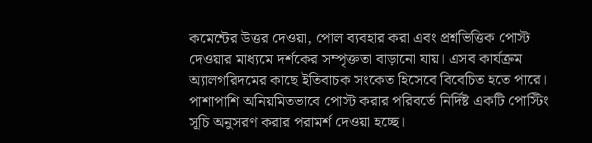কমেন্টের উত্তর দেওয়া, পোল ব্যবহার করা এবং প্রশ্নভিত্তিক পোস্ট দেওয়ার মাধ্যমে দর্শকের সম্পৃক্ততা বাড়ানো যায়। এসব কার্যক্রম অ্যালগরিদমের কাছে ইতিবাচক সংকেত হিসেবে বিবেচিত হতে পারে।
পাশাপাশি অনিয়মিতভাবে পোস্ট করার পরিবর্তে নির্দিষ্ট একটি পোস্টিং সূচি অনুসরণ করার পরামর্শ দেওয়া হচ্ছে।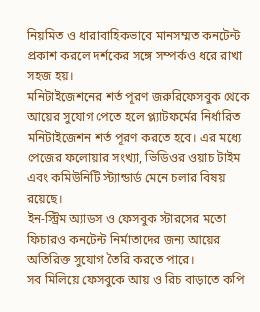নিয়মিত ও ধারাবাহিকভাবে মানসম্মত কনটেন্ট প্রকাশ করলে দর্শকের সঙ্গে সম্পর্কও ধরে রাখা সহজ হয়।
মনিটাইজেশনের শর্ত পূরণ জরুরিফেসবুক থেকে আয়ের সুযোগ পেতে হলে প্ল্যাটফর্মের নির্ধারিত মনিটাইজেশন শর্ত পূরণ করতে হবে। এর মধ্যে পেজের ফলোয়ার সংখ্যা, ভিডিওর ওয়াচ টাইম এবং কমিউনিটি স্ট্যান্ডার্ড মেনে চলার বিষয় রয়েছে।
ইন-স্ট্রিম অ্যাডস ও ফেসবুক স্টারসের মতো ফিচারও কনটেন্ট নির্মাতাদের জন্য আয়ের অতিরিক্ত সুযোগ তৈরি করতে পারে।
সব মিলিয়ে ফেসবুকে আয় ও রিচ বাড়াতে কপি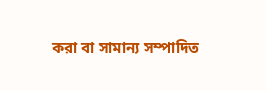করা বা সামান্য সম্পাদিত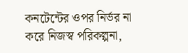কনটেন্টের ওপর নির্ভর না করে নিজস্ব পরিকল্পনা,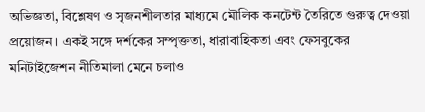অভিজ্ঞতা, বিশ্লেষণ ও সৃজনশীলতার মাধ্যমে মৌলিক কনটেন্ট তৈরিতে গুরুত্ব দেওয়া প্রয়োজন। একই সঙ্গে দর্শকের সম্পৃক্ততা, ধারাবাহিকতা এবং ফেসবুকের মনিটাইজেশন নীতিমালা মেনে চলাও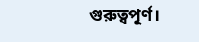গুরুত্বপূর্ণ।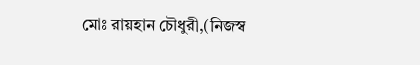মোঃ রায়হান চৌধুরী,(নিজস্ব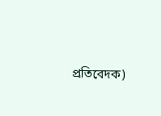প্রতিবেদক)